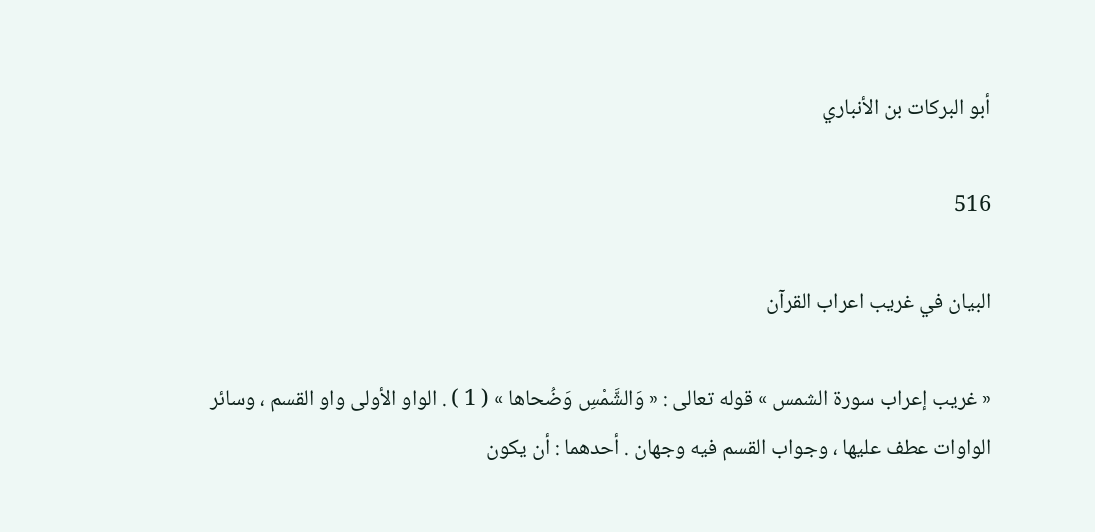أبو البركات بن الأنباري

516

البيان في غريب اعراب القرآن

« غريب إعراب سورة الشمس » قوله تعالى : « وَالشَّمْسِ وَضُحاها » ( 1 ) . الواو الأولى واو القسم ، وسائر الواوات عطف عليها ، وجواب القسم فيه وجهان . أحدهما : أن يكون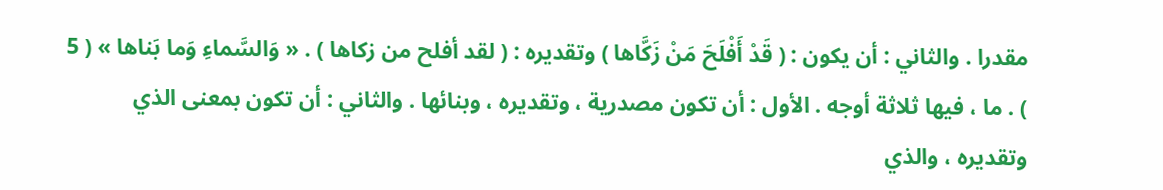مقدرا . والثاني : أن يكون : ( قَدْ أَفْلَحَ مَنْ زَكَّاها ) وتقديره : ( لقد أفلح من زكاها ) . « وَالسَّماءِ وَما بَناها » ( 5 ) . ما ، فيها ثلاثة أوجه . الأول : أن تكون مصدرية ، وتقديره ، وبنائها . والثاني : أن تكون بمعنى الذي وتقديره ، والذي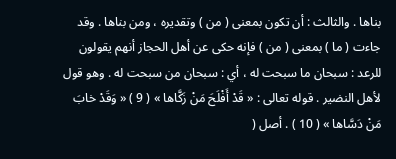بناها . والثالث : أن تكون بمعنى ( من ) وتقديره ، ومن بناها . وقد جاءت ( ما ) بمعنى ( من ) فإنه حكى عن أهل الحجاز أنهم يقولون للرعد : سبحان ما سبحت له ، أي : سبحان من سبحت له . وهو قول لأهل النضير . قوله تعالى : « قَدْ أَفْلَحَ مَنْ زَكَّاها » ( 9 ) « وَقَدْ خابَ مَنْ دَسَّاها » ( 10 ) . أصل (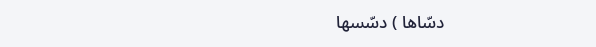دسّاها ) دسّسها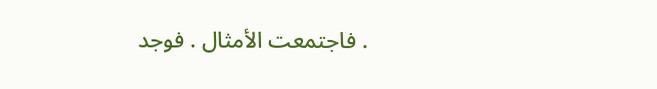. فاجتمعت الأمثال . فوجد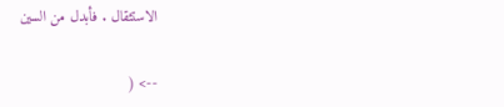الاستثقال . فأبدل من السين

--> (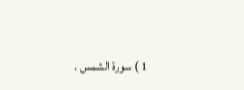1 ) سورة الشمس .